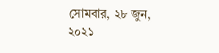সোমবার, ২৮ জুন, ২০২১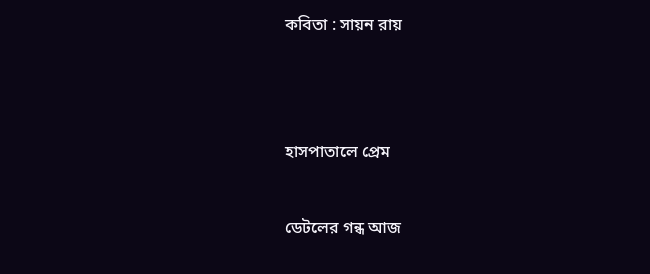কবিতা : সায়ন রায়




হাসপাতালে প্রেম


ডেটলের গন্ধ আজ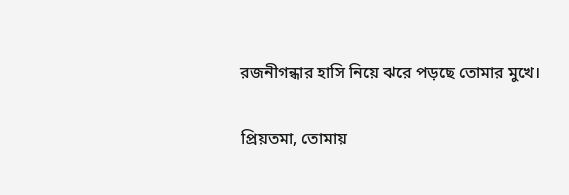রজনীগন্ধার হাসি নিয়ে ঝরে পড়ছে তোমার মুখে।

প্রিয়তমা, তোমায়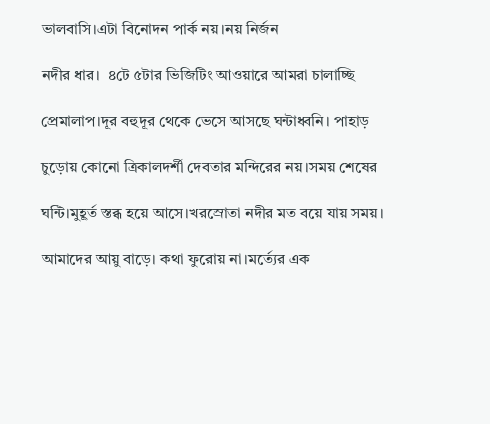ভালবাসি।এটা বিনোদন পার্ক নয়।নয় নির্জন

নদীর ধার।  ৪টে ৫টার ভিজিটিং আওয়ারে আমরা চালাচ্ছি

প্রেমালাপ।দূর বহুদূর থেকে ভেসে আসছে ঘন্টাধ্বনি। পাহাড়

চুড়োয় কোনো ত্রিকালদর্শী দেবতার মন্দিরের নয়।সময় শেষের

ঘন্টি।মুহূর্ত স্তব্ধ হয়ে আসে।খরস্রোতা নদীর মত বয়ে যায় সময়।

আমাদের আয়ু বাড়ে। কথা ফুরোয় না।মর্ত্যের এক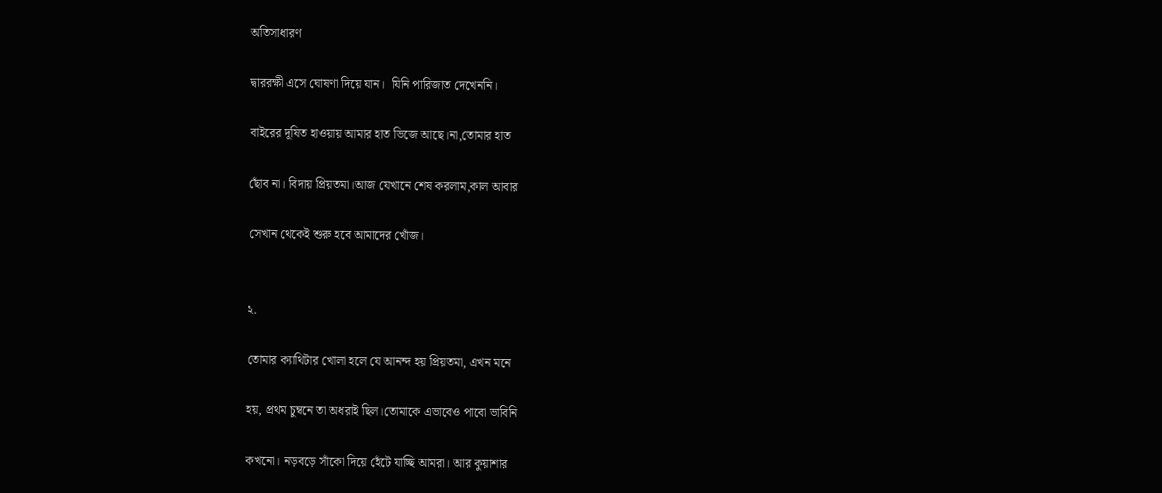অতিসাধারণ

দ্বাররক্ষী এসে ঘোষণা দিয়ে যান।  যিনি পারিজাত দেখেননি।

বাইরের দূষিত হাওয়ায় আমার হাত ভিজে আছে।না,তোমার হাত

ছোঁব না। বিদায় প্রিয়তমা।আজ যেখানে শেষ করলাম,কাল আবার

সেখান থেকেই শুরু হবে আমাদের খোঁজ।


২.

তোমার ক্যাথিটার খোলা হলে যে আনন্দ হয় প্রিয়তমা, এখন মনে

হয়, প্রথম চুম্বনে তা অধরাই ছিল।তোমাকে এভাবেও পাবো ভাবিনি

কখনো। নড়বড়ে সাঁকো দিয়ে হেঁটে যাচ্ছি আমরা। আর কুয়াশার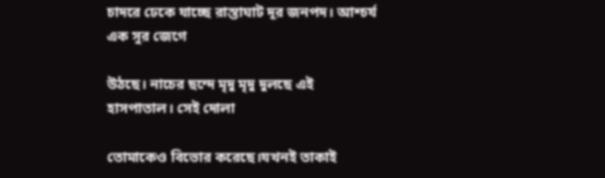চাদরে ঢেকে যাচ্ছে রাস্তাঘাট দূর জনপদ। আশ্চর্য এক সুর জেগে

উঠছে। নাচের ছন্দে মৃদু মৃদু দুলছে এই হাসপাতাল। সেই দোলা

তোমাকেও বিভোর করেছে।যখনই তাকাই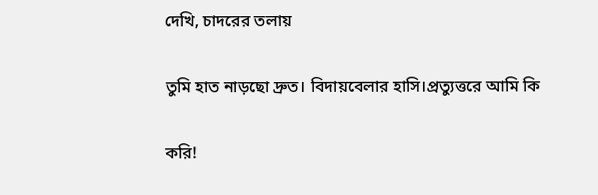দেখি, চাদরের তলায়

তুমি হাত নাড়ছো দ্রুত। বিদায়বেলার হাসি।প্রত্যুত্তরে আমি কি

করি!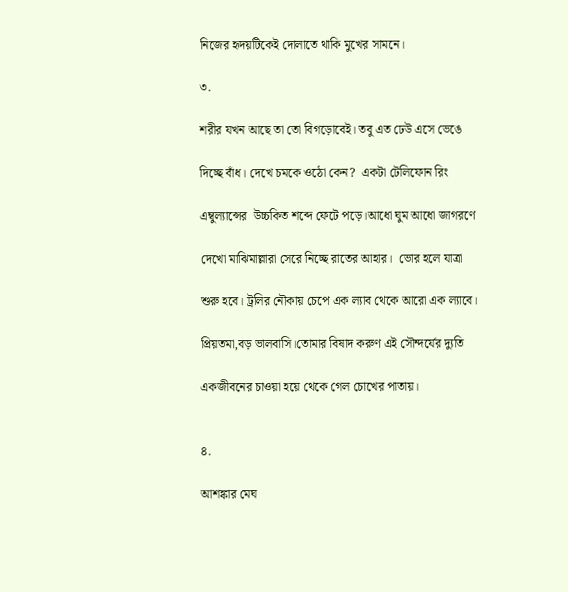নিজের হৃদয়টিকেই দোলাতে থাকি মুখের সামনে।

৩.

শরীর যখন আছে তা তো বিগড়োবেই। তবু এত ঢেউ এসে ভেঙে

দিচ্ছে বাঁধ। দেখে চমকে ওঠো কেন?  একটা টেলিফোন রিং

এম্বুল্যান্সের  উচ্চকিত শব্দে ফেটে পড়ে।আধো ঘুম আধো জাগরণে

দেখো মাঝিমাল্লারা সেরে নিচ্ছে রাতের আহার।  ভোর হলে যাত্রা

শুরু হবে। ট্রলির নৌকায় চেপে এক ল্যাব থেকে আরো এক ল্যাবে।

প্রিয়তমা,বড় ভালবাসি।তোমার বিষাদ করুণ এই সৌন্দর্যের দ্যুতি

একজীবনের চাওয়া হয়ে থেকে গেল চোখের পাতায়।


৪.

আশঙ্কার মেঘ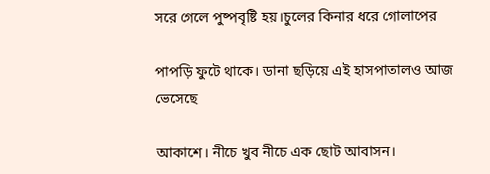সরে গেলে পুষ্পবৃষ্টি হয়।চুলের কিনার ধরে গোলাপের

পাপড়ি ফুটে থাকে। ডানা ছড়িয়ে এই হাসপাতালও আজ ভেসেছে

আকাশে। নীচে খুব নীচে এক ছোট আবাসন।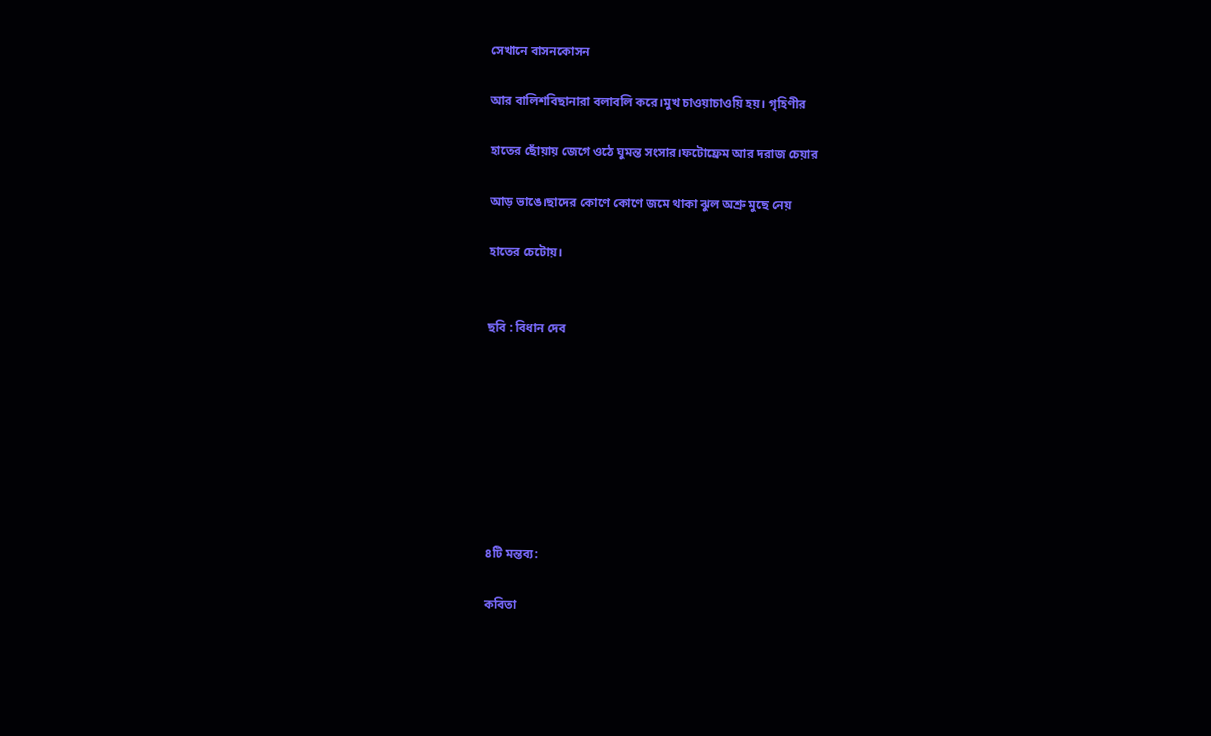সেখানে বাসনকোসন

আর বালিশবিছানারা বলাবলি করে।মুখ চাওয়াচাওয়ি হয়। গৃহিণীর

হাতের ছোঁয়ায় জেগে ওঠে ঘুমন্ত সংসার।ফটোফ্রেম আর দরাজ চেয়ার

আড় ভাঙে।ছাদের কোণে কোণে জমে থাকা ঝুল অশ্রু মুছে নেয়

হাতের চেটোয়।


ছবি : বিধান দেব








৪টি মন্তব্য:

কবিতা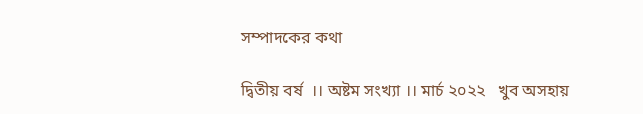সম্পাদকের কথা

দ্বিতীয় বর্ষ  ।। অষ্টম সংখ্যা ।। মার্চ ২০২২   খুব অসহায়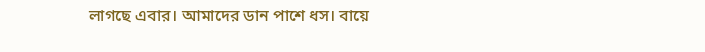লাগছে এবার। আমাদের ডান পাশে ধস। বায়ে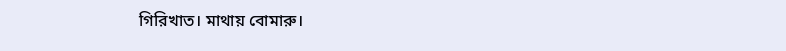গিরিখাত। মাথায় বোমারু।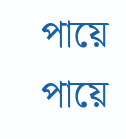পায়ে পায়ে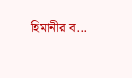হিমানীর ব...